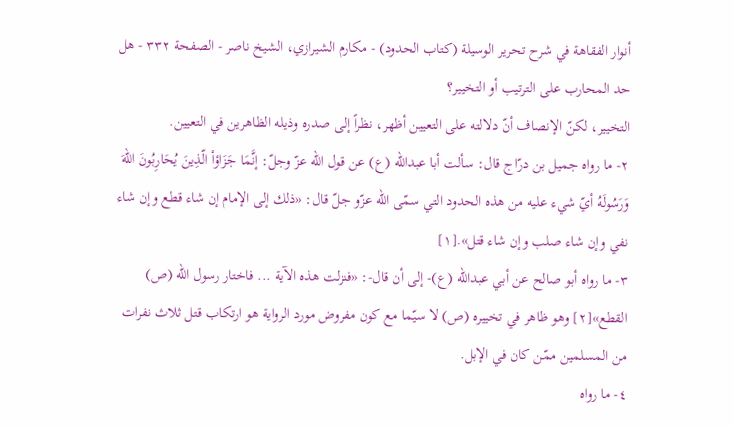أنوار الفقاهة في شرح تحرير الوسيلة (كتاب الحدود) - مكارم الشيرازي، الشيخ ناصر - الصفحة ٣٣٢ - هل حد المحارب على الترتيب أو التخيير؟
التخيير، لكنّ الإنصاف أنّ دلالته على التعيين أظهر، نظراً إلى صدره وذيله الظاهرين في التعيين.
٢- ما رواه جميل بن درّاج قال: سألت أبا عبدالله (ع) عن قول الله عزّ وجلّ: إنَّمَا جَزَاؤاْ الّذِينَ يُحَارِبُونَ اللهَ وَرَسُولَهُ أيّ شيء عليه من هذه الحدود التي سمّى الله عزّو جلّ قال: «ذلك إلى الإمام إن شاء قطع وإن شاء نفي وإن شاء صلب وإن شاء قتل».[١]
٣- ما رواه أبو صالح عن أبي عبدالله (ع)- إلى أن قال-: «فنزلت هذه الآية ... فاختار رسول الله (ص) القطع»[٢] وهو ظاهر في تخييره (ص) لا سيّما مع كون مفروض مورد الرواية هو ارتكاب قتل ثلاث نفرات من المسلمين ممّن كان في الإبل.
٤- ما رواه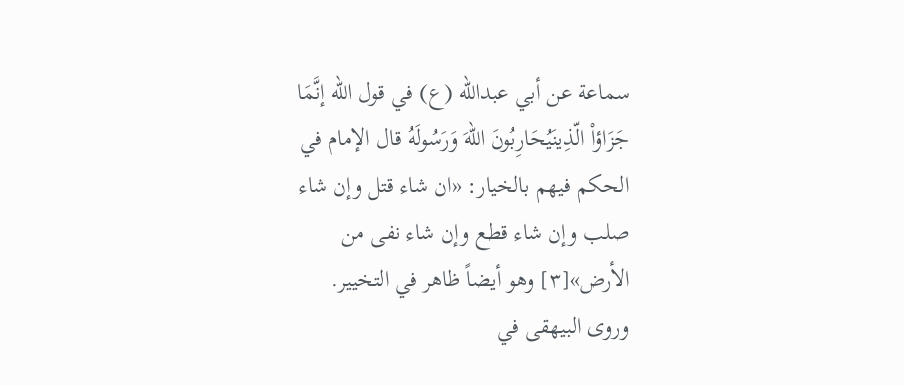سماعة عن أبي عبدالله (ع) في قول الله إنَّمَا جَزَاؤاْ الّذِينَيُحَارِبُونَ اللهَ وَرَسُولَهُ قال الإمام في الحكم فيهم بالخيار: «ان شاء قتل وإن شاء صلب وإن شاء قطع وإن شاء نفى من الأرض»[٣] وهو أيضاً ظاهر في التخيير.
وروى البيهقى في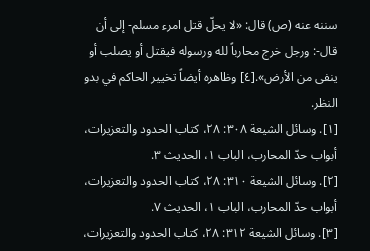سننه عنه (ص) قال: «لا يحلّ قتل امرء مسلم- إلى أن قال-: ورجل خرج محارباً لله ورسوله فيقتل أو يصلب أو ينفى من الأرض».[٤] وظاهره أيضاً تخيير الحاكم في بدو النظر.
[١]. وسائل الشيعة ٣٠٨: ٢٨، كتاب الحدود والتعزيرات، أبواب حدّ المحارب، الباب ١، الحديث ٣.
[٢]. وسائل الشيعة ٣١٠: ٢٨، كتاب الحدود والتعزيرات، أبواب حدّ المحارب، الباب ١، الحديث ٧.
[٣]. وسائل الشيعة ٣١٢: ٢٨، كتاب الحدود والتعزيرات،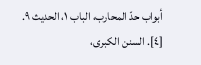أبواب حدّ المحارب، الباب ١، الحديث ٩.
[٤]. السنن الكبرى،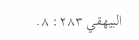البيهقي ٢٨٣: ٨.